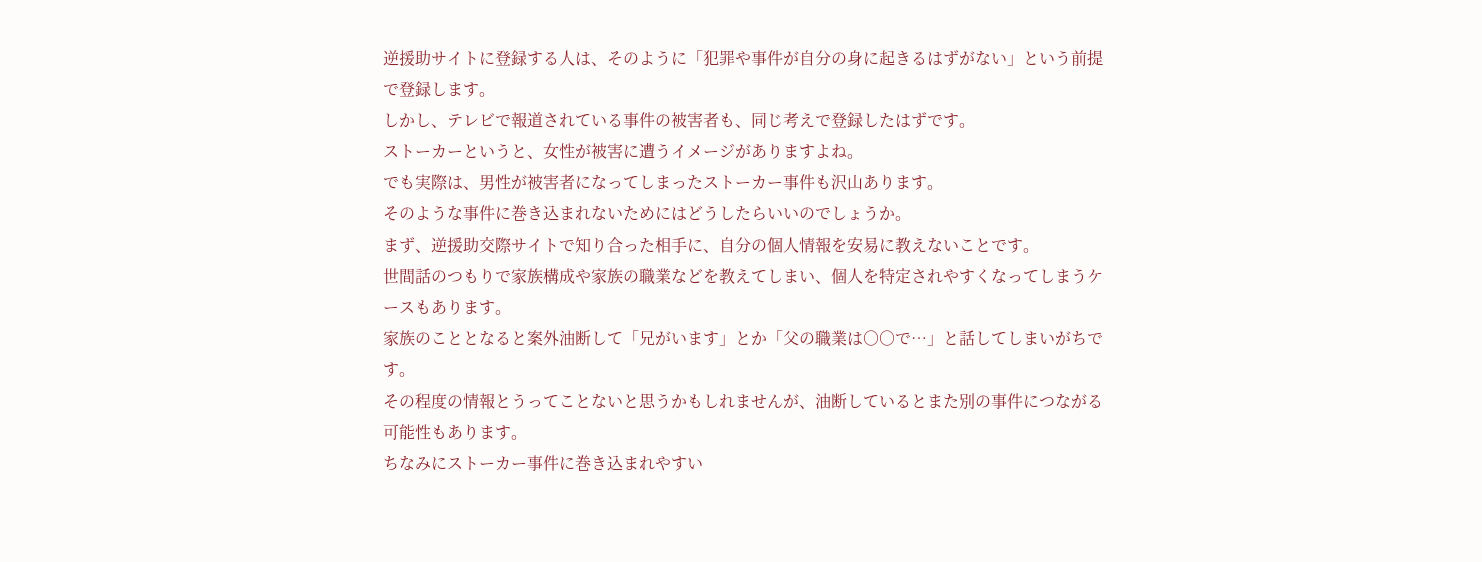逆援助サイトに登録する人は、そのように「犯罪や事件が自分の身に起きるはずがない」という前提で登録します。
しかし、テレビで報道されている事件の被害者も、同じ考えで登録したはずです。
ストーカーというと、女性が被害に遭うイメージがありますよね。
でも実際は、男性が被害者になってしまったストーカー事件も沢山あります。
そのような事件に巻き込まれないためにはどうしたらいいのでしょうか。
まず、逆援助交際サイトで知り合った相手に、自分の個人情報を安易に教えないことです。
世間話のつもりで家族構成や家族の職業などを教えてしまい、個人を特定されやすくなってしまうケースもあります。
家族のこととなると案外油断して「兄がいます」とか「父の職業は○○で…」と話してしまいがちです。
その程度の情報とうってことないと思うかもしれませんが、油断しているとまた別の事件につながる可能性もあります。
ちなみにストーカー事件に巻き込まれやすい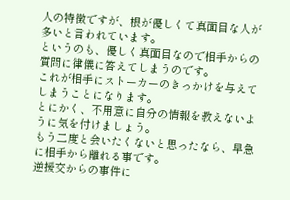人の特徴ですが、根が優しくて真面目な人が多いと言われています。
というのも、優しく真面目なので相手からの質問に律儀に答えてしまうのです。
これが相手にストーカーのきっかけを与えてしまうことになります。
とにかく、不用意に自分の情報を教えないように気を付けましょう。
もう二度と会いたくないと思ったなら、早急に相手から離れる事です。
逆援交からの事件に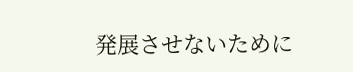発展させないために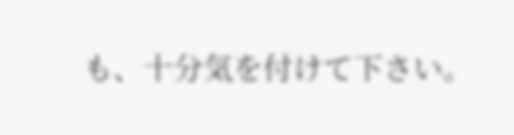も、十分気を付けて下さい。